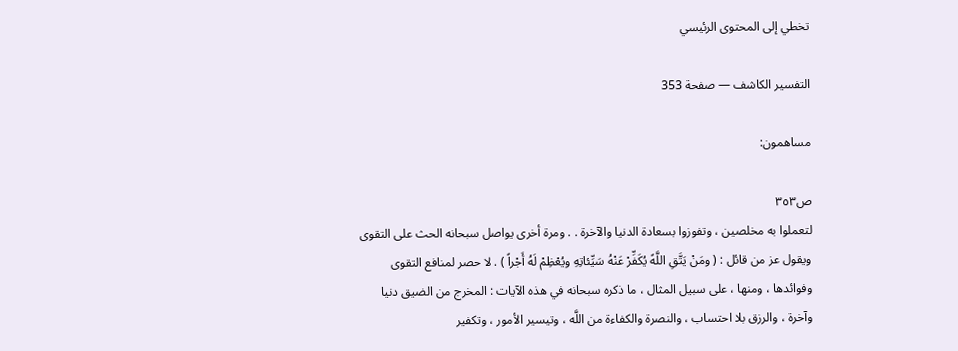تخطي إلى المحتوى الرئيسي

التفسير الكاشف — صفحة 353

مساهمون:

ص٣٥٣
لتعملوا به مخلصين ، وتفوزوا بسعادة الدنيا والآخرة . . ومرة أخرى يواصل سبحانه الحث على التقوى ويقول عز من قائل : ( ومَنْ يَتَّقِ اللَّهً يُكَفِّرْ عَنْهُ سَيِّئاتِهِ ويُعْظِمْ لَهُ أَجْراً ) . لا حصر لمنافع التقوى وفوائدها ، ومنها ، على سبيل المثال ، ما ذكره سبحانه في هذه الآيات : المخرج من الضيق دنيا وآخرة ، والرزق بلا احتساب ، والنصرة والكفاءة من اللَّه ، وتيسير الأمور ، وتكفير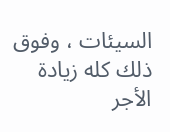السيئات ، وفوق ذلك كله زيادة الأجر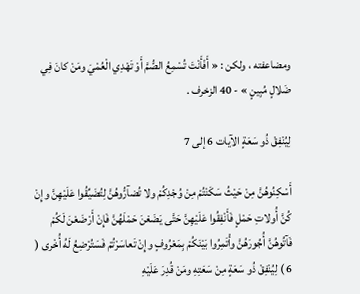ومضاعفته ، ولكن : « أَفَأَنْتَ تُسْمِعُ الصُّمَّ أَوْ تَهْدِي الْعُمْيَ ومَنْ كانَ فِي ضَلالٍ مُبِينٍ » - 40 الزخرف .

لِيُنْفِقْ ذُو سَعَةٍ الآيات 6 إلى 7

أَسْكِنُوهُنَّ مِنْ حَيْثُ سَكَنْتُمْ مِنْ وُجْدِكُمْ ولا تُضآرُّوهُنَّ لِتُضَيِّقُوا عَلَيْهِنَّ وإِنْ كُنَّ أُولاتِ حَمْلٍ فَأَنْفِقُوا عَلَيْهِنَّ حَتَّى يَضَعْنَ حَمْلَهُنَّ فَإِنْ أَرْضَعْنَ لَكُمْ فَآتُوهُنَّ أُجُورَهُنَّ وأْتَمِرُوا بَيْنَكُمْ بِمَعْرُوفٍ وإِنْ تَعاسَرْتُمْ فَسَتُرْضِعُ لَهُ أُخْرى ( 6 ) لِيُنْفِقْ ذُو سَعَةٍ مِنْ سَعَتِهِ ومَنْ قُدِرَ عَلَيْهِ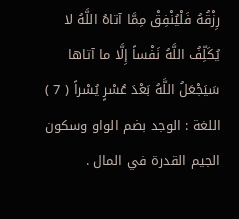رِزْقُهُ فَلْيُنْفِقْ مِمَّا آتاهُ اللَّهُ لا يُكَلِّفُ اللَّهُ نَفْساً إِلَّا ما آتاها سَيَجْعَلُ اللَّهُ بَعْدَ عُسْرٍ يُسْراً ( 7 ) اللغة : الوجد بضم الواو وسكون الجيم القدرة في المال .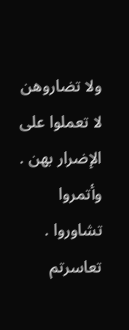ولا تضاروهن لا تعملوا على الإضرار بهن . وأتمروا تشاوروا . تعاسرتم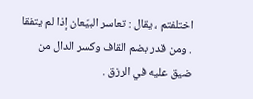اختلفتم ، يقال : تعاسر البيّعان إذا لم يتفقا . ومن قدر بضم القاف وكسر الدال من ضيق عليه في الرزق .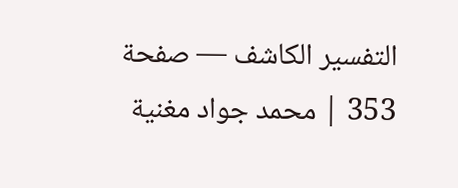التفسير الكاشف — صفحة 353 | محمد جواد مغنية